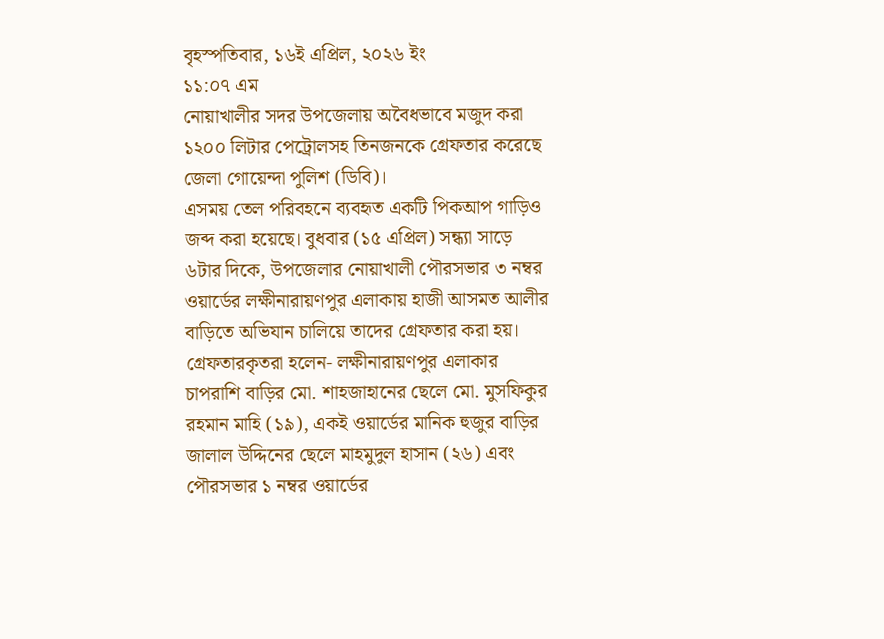বৃহস্পতিবার, ১৬ই এপ্রিল, ২০২৬ ইং
১১:০৭ এম
নোয়াখালীর সদর উপজেলায় অবৈধভাবে মজুদ করা ১২০০ লিটার পেট্রোলসহ তিনজনকে গ্রেফতার করেছে জেলা গোয়েন্দা পুলিশ (ডিবি)।
এসময় তেল পরিবহনে ব্যবহৃত একটি পিকআপ গাড়িও জব্দ করা হয়েছে। বুধবার (১৫ এপ্রিল) সন্ধ্যা সাড়ে ৬টার দিকে, উপজেলার নোয়াখালী পৌরসভার ৩ নম্বর ওয়ার্ডের লক্ষীনারায়ণপুর এলাকায় হাজী আসমত আলীর বাড়িতে অভিযান চালিয়ে তাদের গ্রেফতার করা হয়।
গ্রেফতারকৃতরা হলেন- লক্ষীনারায়ণপুর এলাকার চাপরাশি বাড়ির মো. শাহজাহানের ছেলে মো. মুসফিকুর রহমান মাহি (১৯), একই ওয়ার্ডের মানিক হুজুর বাড়ির জালাল উদ্দিনের ছেলে মাহমুদুল হাসান (২৬) এবং পৌরসভার ১ নম্বর ওয়ার্ডের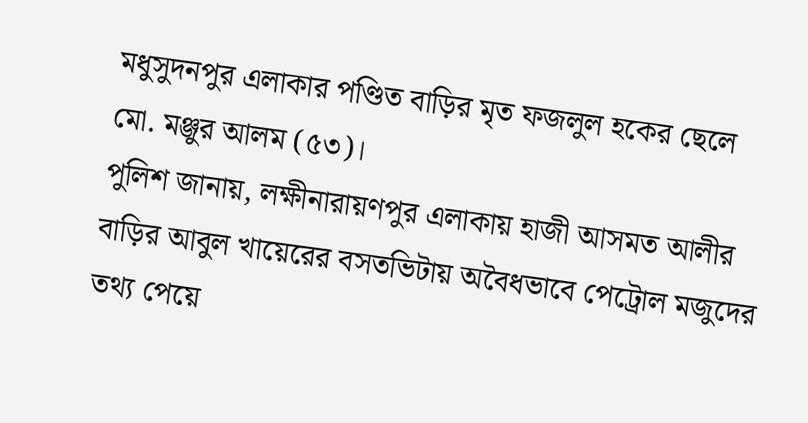মধুসুদনপুর এলাকার পণ্ডিত বাড়ির মৃত ফজলুল হকের ছেলে মো. মঞ্জুর আলম (৫৩)।
পুলিশ জানায়, লক্ষীনারায়ণপুর এলাকায় হাজী আসমত আলীর বাড়ির আবুল খায়েরের বসতভিটায় অবৈধভাবে পেট্রোল মজুদের তথ্য পেয়ে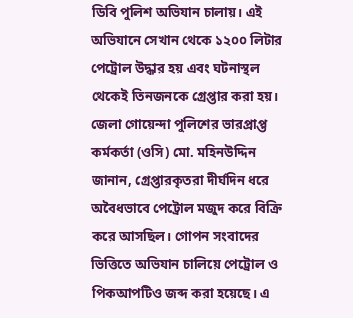ডিবি পুলিশ অভিযান চালায়। এই অভিযানে সেখান থেকে ১২০০ লিটার পেট্রোল উদ্ধার হয় এবং ঘটনাস্থল থেকেই তিনজনকে গ্রেপ্তার করা হয়।
জেলা গোয়েন্দা পুলিশের ভারপ্রাপ্ত কর্মকর্তা (ওসি) মো. মহিনউদ্দিন জানান, গ্রেপ্তারকৃতরা দীর্ঘদিন ধরে অবৈধভাবে পেট্রোল মজুদ করে বিক্রি করে আসছিল। গোপন সংবাদের ভিত্তিতে অভিযান চালিয়ে পেট্রোল ও পিকআপটিও জব্দ করা হয়েছে। এ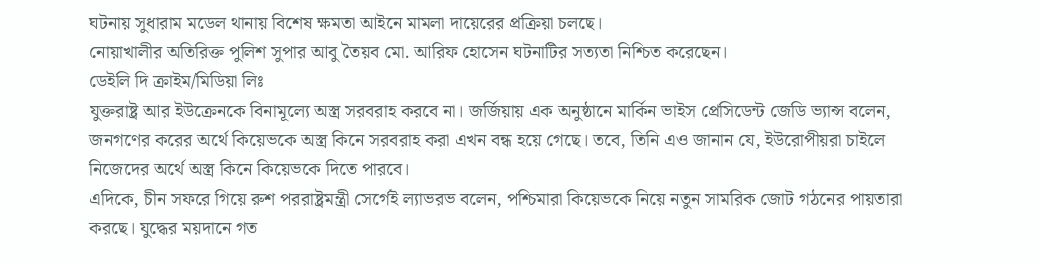ঘটনায় সুধারাম মডেল থানায় বিশেষ ক্ষমতা আইনে মামলা দায়েরের প্রক্রিয়া চলছে।
নোয়াখালীর অতিরিক্ত পুলিশ সুপার আবু তৈয়ব মো. আরিফ হোসেন ঘটনাটির সত্যতা নিশ্চিত করেছেন।
ডেইলি দি ক্রাইম/মিডিয়া লিঃ
যুক্তরাষ্ট্র আর ইউক্রেনকে বিনামূল্যে অস্ত্র সরবরাহ করবে না। জর্জিয়ায় এক অনুষ্ঠানে মার্কিন ভাইস প্রেসিডেন্ট জেডি ভ্যান্স বলেন, জনগণের করের অর্থে কিয়েভকে অস্ত্র কিনে সরবরাহ করা এখন বন্ধ হয়ে গেছে। তবে, তিনি এও জানান যে, ইউরোপীয়রা চাইলে নিজেদের অর্থে অস্ত্র কিনে কিয়েভকে দিতে পারবে।
এদিকে, চীন সফরে গিয়ে রুশ পররাষ্ট্রমন্ত্রী সের্গেই ল্যাভরভ বলেন, পশ্চিমারা কিয়েভকে নিয়ে নতুন সামরিক জোট গঠনের পায়তারা করছে। যুদ্ধের ময়দানে গত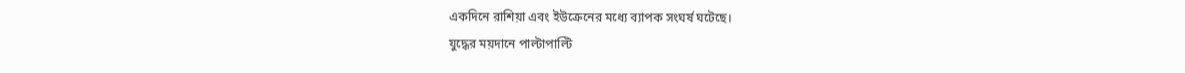একদিনে রাশিয়া এবং ইউক্রেনের মধ্যে ব্যাপক সংঘর্ষ ঘটেছে।
যুদ্ধের ময়দানে পাল্টাপাল্টি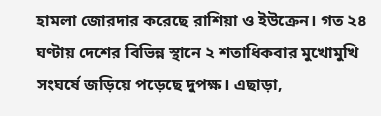হামলা জোরদার করেছে রাশিয়া ও ইউক্রেন। গত ২৪ ঘণ্টায় দেশের বিভিন্ন স্থানে ২ শতাধিকবার মুখোমুখি সংঘর্ষে জড়িয়ে পড়েছে দুপক্ষ। এছাড়া,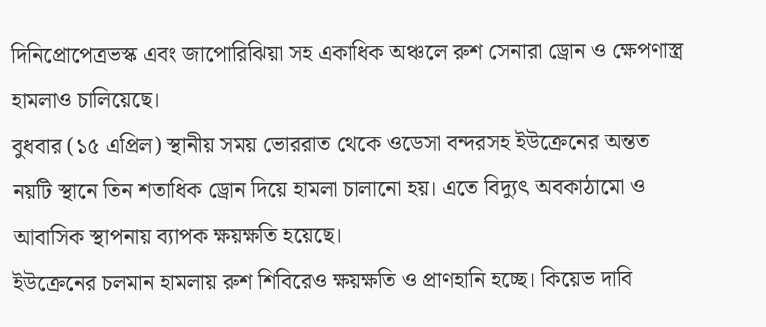দিনিপ্রোপেত্রভস্ক এবং জাপোরিঝিয়া সহ একাধিক অঞ্চলে রুশ সেনারা ড্রোন ও ক্ষেপণাস্ত্র হামলাও চালিয়েছে।
বুধবার (১৫ এপ্রিল) স্থানীয় সময় ভোররাত থেকে ওডেসা বন্দরসহ ইউক্রেনের অন্তত নয়টি স্থানে তিন শতাধিক ড্রোন দিয়ে হামলা চালানো হয়। এতে বিদ্যুৎ অবকাঠামো ও আবাসিক স্থাপনায় ব্যাপক ক্ষয়ক্ষতি হয়েছে।
ইউক্রেনের চলমান হামলায় রুশ শিবিরেও ক্ষয়ক্ষতি ও প্রাণহানি হচ্ছে। কিয়েভ দাবি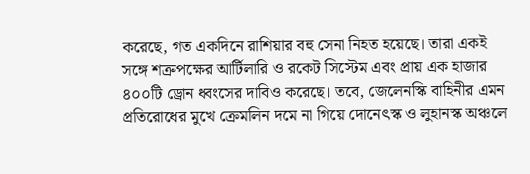করেছে, গত একদিনে রাশিয়ার বহু সেনা নিহত হয়েছে। তারা একই সঙ্গে শত্রুপক্ষের আর্টিলারি ও রকেট সিস্টেম এবং প্রায় এক হাজার ৪০০টি ড্রোন ধ্বংসের দাবিও করেছে। তবে, জেলেনস্কি বাহিনীর এমন প্রতিরোধের মুখে ক্রেমলিন দমে না গিয়ে দোনেৎস্ক ও লুহানস্ক অঞ্চলে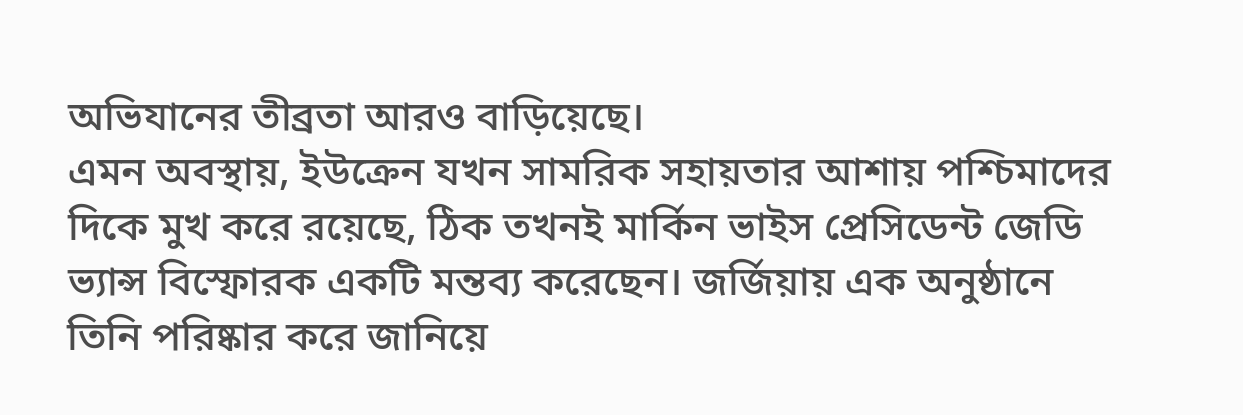অভিযানের তীব্রতা আরও বাড়িয়েছে।
এমন অবস্থায়, ইউক্রেন যখন সামরিক সহায়তার আশায় পশ্চিমাদের দিকে মুখ করে রয়েছে, ঠিক তখনই মার্কিন ভাইস প্রেসিডেন্ট জেডি ভ্যান্স বিস্ফোরক একটি মন্তব্য করেছেন। জর্জিয়ায় এক অনুষ্ঠানে তিনি পরিষ্কার করে জানিয়ে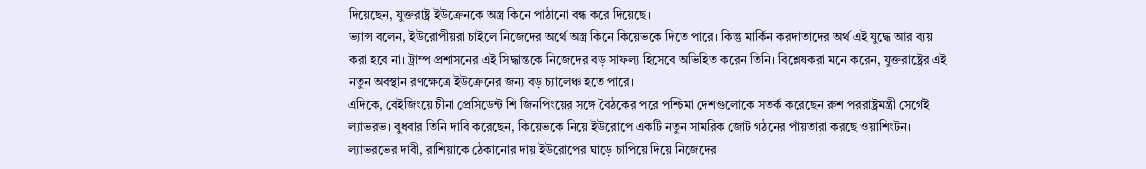দিয়েছেন, যুক্তরাষ্ট্র ইউক্রেনকে অস্ত্র কিনে পাঠানো বন্ধ করে দিয়েছে।
ভ্যান্স বলেন, ইউরোপীয়রা চাইলে নিজেদের অর্থে অস্ত্র কিনে কিয়েভকে দিতে পারে। কিন্তু মার্কিন করদাতাদের অর্থ এই যুদ্ধে আর ব্যয় করা হবে না। ট্রাম্প প্রশাসনের এই সিদ্ধান্তকে নিজেদের বড় সাফল্য হিসেবে অভিহিত করেন তিনি। বিশ্লেষকরা মনে করেন, যুক্তরাষ্ট্রের এই নতুন অবস্থান রণক্ষেত্রে ইউক্রেনের জন্য বড় চ্যালেঞ্চ হতে পারে।
এদিকে, বেইজিংয়ে চীনা প্রেসিডেন্ট শি জিনপিংয়ের সঙ্গে বৈঠকের পরে পশ্চিমা দেশগুলোকে সতর্ক করেছেন রুশ পররাষ্ট্রমন্ত্রী সের্গেই ল্যাভরভ। বুধবার তিনি দাবি করেছেন, কিয়েভকে নিয়ে ইউরোপে একটি নতুন সামরিক জোট গঠনের পাঁয়তারা করছে ওয়াশিংটন।
ল্যাভরভের দাবী, রাশিয়াকে ঠেকানোর দায় ইউরোপের ঘাড়ে চাপিয়ে দিয়ে নিজেদের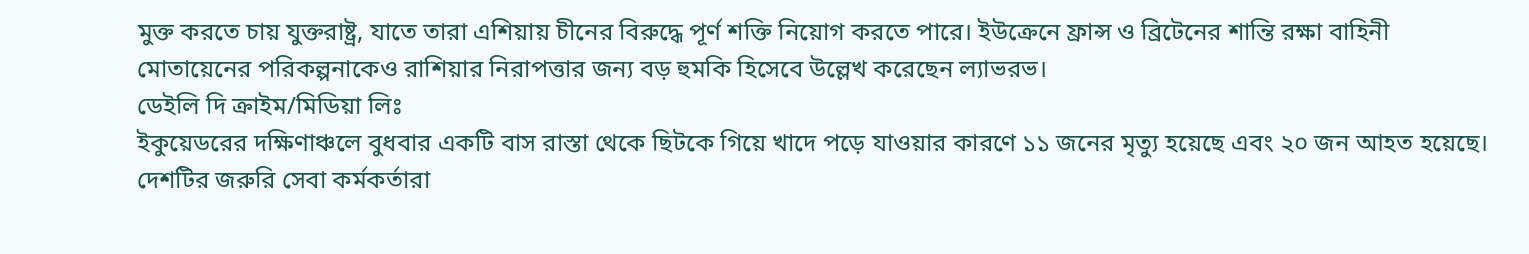মুক্ত করতে চায় যুক্তরাষ্ট্র, যাতে তারা এশিয়ায় চীনের বিরুদ্ধে পূর্ণ শক্তি নিয়োগ করতে পারে। ইউক্রেনে ফ্রান্স ও ব্রিটেনের শান্তি রক্ষা বাহিনী মোতায়েনের পরিকল্পনাকেও রাশিয়ার নিরাপত্তার জন্য বড় হুমকি হিসেবে উল্লেখ করেছেন ল্যাভরভ।
ডেইলি দি ক্রাইম/মিডিয়া লিঃ
ইকুয়েডরের দক্ষিণাঞ্চলে বুধবার একটি বাস রাস্তা থেকে ছিটকে গিয়ে খাদে পড়ে যাওয়ার কারণে ১১ জনের মৃত্যু হয়েছে এবং ২০ জন আহত হয়েছে।
দেশটির জরুরি সেবা কর্মকর্তারা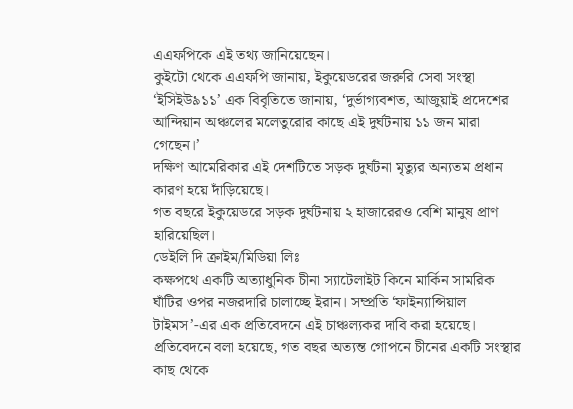এএফপিকে এই তথ্য জানিয়েছেন।
কুইটো থেকে এএফপি জানায়, ইকুয়েডরের জরুরি সেবা সংস্থা ‘ইসিইউ৯১১’ এক বিবৃতিতে জানায়, ‘দুর্ভাগ্যবশত, আজুয়াই প্রদেশের আন্দিয়ান অঞ্চলের মলেতুরোর কাছে এই দুর্ঘটনায় ১১ জন মারা গেছেন।’
দক্ষিণ আমেরিকার এই দেশটিতে সড়ক দুর্ঘটনা মৃত্যুর অন্যতম প্রধান কারণ হয়ে দাঁড়িয়েছে।
গত বছরে ইকুয়েডরে সড়ক দুর্ঘটনায় ২ হাজারেরও বেশি মানুষ প্রাণ হারিয়েছিল।
ডেইলি দি ক্রাইম/মিডিয়া লিঃ
কক্ষপথে একটি অত্যাধুনিক চীনা স্যাটেলাইট কিনে মার্কিন সামরিক ঘাঁটির ওপর নজরদারি চালাচ্ছে ইরান। সম্প্রতি ‘ফাইন্যান্সিয়াল টাইমস’-এর এক প্রতিবেদনে এই চাঞ্চল্যকর দাবি করা হয়েছে।
প্রতিবেদনে বলা হয়েছে, গত বছর অত্যন্ত গোপনে চীনের একটি সংস্থার কাছ থেকে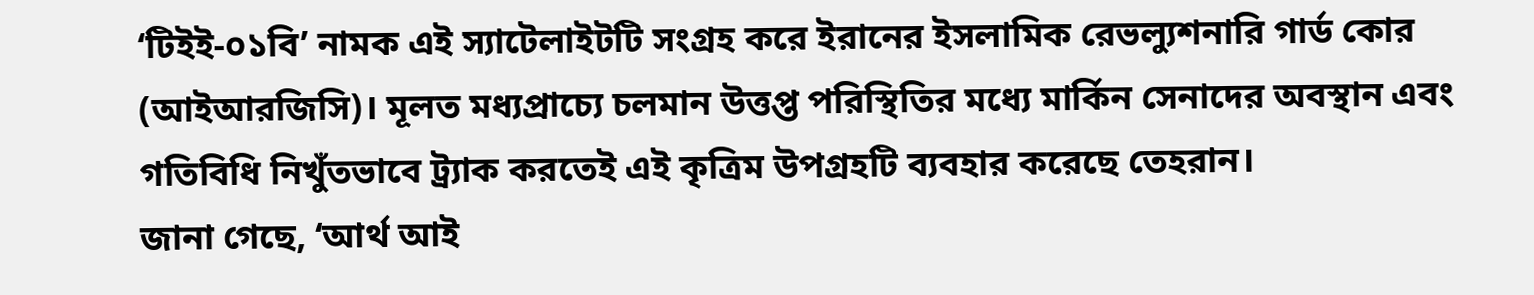‘টিইই-০১বি’ নামক এই স্যাটেলাইটটি সংগ্রহ করে ইরানের ইসলামিক রেভল্যুশনারি গার্ড কোর (আইআরজিসি)। মূলত মধ্যপ্রাচ্যে চলমান উত্তপ্ত পরিস্থিতির মধ্যে মার্কিন সেনাদের অবস্থান এবং গতিবিধি নিখুঁতভাবে ট্র্যাক করতেই এই কৃত্রিম উপগ্রহটি ব্যবহার করেছে তেহরান।
জানা গেছে, ‘আর্থ আই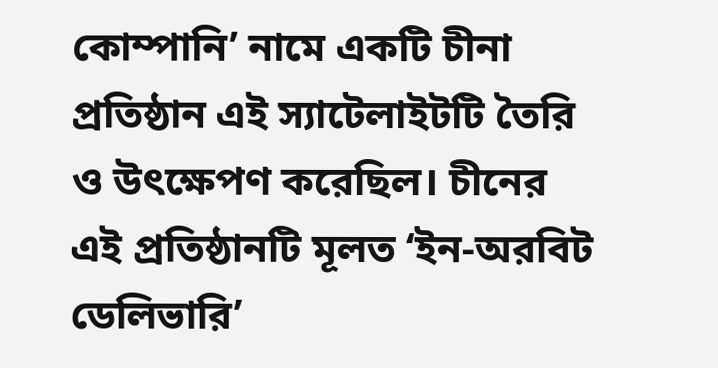কোম্পানি’ নামে একটি চীনা প্রতিষ্ঠান এই স্যাটেলাইটটি তৈরি ও উৎক্ষেপণ করেছিল। চীনের এই প্রতিষ্ঠানটি মূলত ‘ইন-অরবিট ডেলিভারি’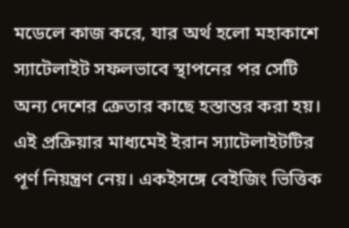মডেলে কাজ করে, যার অর্থ হলো মহাকাশে স্যাটেলাইট সফলভাবে স্থাপনের পর সেটি অন্য দেশের ক্রেতার কাছে হস্তান্তর করা হয়। এই প্রক্রিয়ার মাধ্যমেই ইরান স্যাটেলাইটটির পূর্ণ নিয়ন্ত্রণ নেয়। একইসঙ্গে বেইজিং ভিত্তিক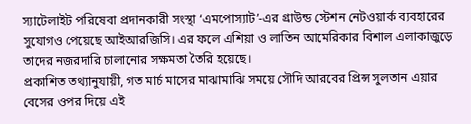স্যাটেলাইট পরিষেবা প্রদানকারী সংস্থা ‘এমপোস্যাট’-এর গ্রাউন্ড স্টেশন নেটওয়ার্ক ব্যবহারের সুযোগও পেয়েছে আইআরজিসি। এর ফলে এশিয়া ও লাতিন আমেরিকার বিশাল এলাকাজুড়ে তাদের নজরদারি চালানোর সক্ষমতা তৈরি হয়েছে।
প্রকাশিত তথ্যানুযায়ী, গত মার্চ মাসের মাঝামাঝি সময়ে সৌদি আরবের প্রিন্স সুলতান এয়ার বেসের ওপর দিয়ে এই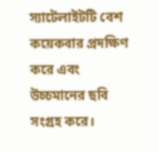স্যাটেলাইটটি বেশ কয়েকবার প্রদক্ষিণ করে এবং উচ্চমানের ছবি সংগ্রহ করে।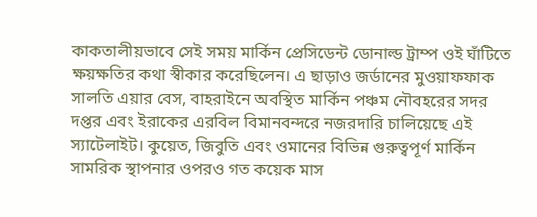কাকতালীয়ভাবে সেই সময় মার্কিন প্রেসিডেন্ট ডোনাল্ড ট্রাম্প ওই ঘাঁটিতে ক্ষয়ক্ষতির কথা স্বীকার করেছিলেন। এ ছাড়াও জর্ডানের মুওয়াফফাক সালতি এয়ার বেস, বাহরাইনে অবস্থিত মার্কিন পঞ্চম নৌবহরের সদর দপ্তর এবং ইরাকের এরবিল বিমানবন্দরে নজরদারি চালিয়েছে এই স্যাটেলাইট। কুয়েত, জিবুতি এবং ওমানের বিভিন্ন গুরুত্বপূর্ণ মার্কিন সামরিক স্থাপনার ওপরও গত কয়েক মাস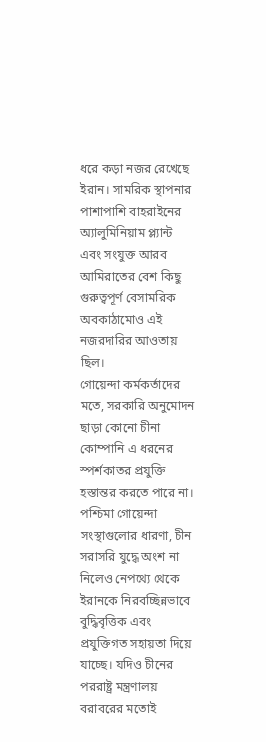ধরে কড়া নজর রেখেছে ইরান। সামরিক স্থাপনার পাশাপাশি বাহরাইনের অ্যালুমিনিয়াম প্ল্যান্ট এবং সংযুক্ত আরব আমিরাতের বেশ কিছু গুরুত্বপূর্ণ বেসামরিক অবকাঠামোও এই নজরদারির আওতায় ছিল।
গোয়েন্দা কর্মকর্তাদের মতে, সরকারি অনুমোদন ছাড়া কোনো চীনা কোম্পানি এ ধরনের স্পর্শকাতর প্রযুক্তি হস্তান্তর করতে পারে না। পশ্চিমা গোয়েন্দা সংস্থাগুলোর ধারণা, চীন সরাসরি যুদ্ধে অংশ না নিলেও নেপথ্যে থেকে ইরানকে নিরবচ্ছিন্নভাবে বুদ্ধিবৃত্তিক এবং প্রযুক্তিগত সহায়তা দিয়ে যাচ্ছে। যদিও চীনের পররাষ্ট্র মন্ত্রণালয় বরাবরের মতোই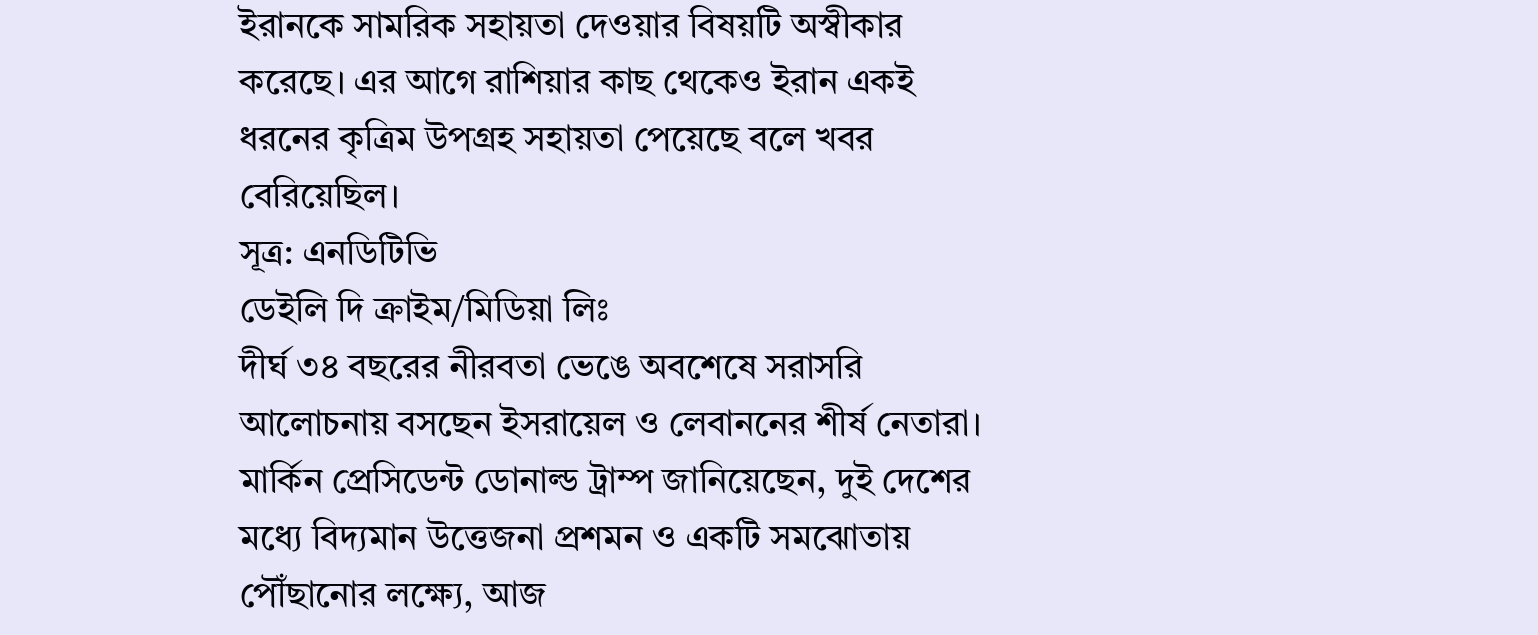ইরানকে সামরিক সহায়তা দেওয়ার বিষয়টি অস্বীকার করেছে। এর আগে রাশিয়ার কাছ থেকেও ইরান একই ধরনের কৃত্রিম উপগ্রহ সহায়তা পেয়েছে বলে খবর বেরিয়েছিল।
সূত্র: এনডিটিভি
ডেইলি দি ক্রাইম/মিডিয়া লিঃ
দীর্ঘ ৩৪ বছরের নীরবতা ভেঙে অবশেষে সরাসরি আলোচনায় বসছেন ইসরায়েল ও লেবাননের শীর্ষ নেতারা। মার্কিন প্রেসিডেন্ট ডোনাল্ড ট্রাম্প জানিয়েছেন, দুই দেশের মধ্যে বিদ্যমান উত্তেজনা প্রশমন ও একটি সমঝোতায় পৌঁছানোর লক্ষ্যে, আজ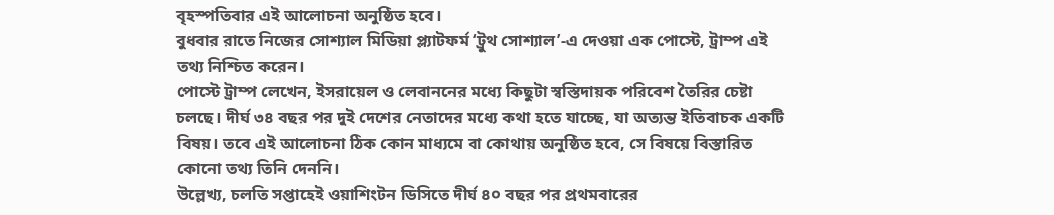বৃহস্পতিবার এই আলোচনা অনুষ্ঠিত হবে।
বুধবার রাতে নিজের সোশ্যাল মিডিয়া প্ল্যাটফর্ম ‘ট্রুথ সোশ্যাল’-এ দেওয়া এক পোস্টে, ট্রাম্প এই তথ্য নিশ্চিত করেন।
পোস্টে ট্রাম্প লেখেন, ইসরায়েল ও লেবাননের মধ্যে কিছুটা স্বস্তিদায়ক পরিবেশ তৈরির চেষ্টা চলছে। দীর্ঘ ৩৪ বছর পর দুই দেশের নেতাদের মধ্যে কথা হতে যাচ্ছে, যা অত্যন্ত ইতিবাচক একটি বিষয়। তবে এই আলোচনা ঠিক কোন মাধ্যমে বা কোথায় অনুষ্ঠিত হবে, সে বিষয়ে বিস্তারিত কোনো তথ্য তিনি দেননি।
উল্লেখ্য, চলতি সপ্তাহেই ওয়াশিংটন ডিসিতে দীর্ঘ ৪০ বছর পর প্রথমবারের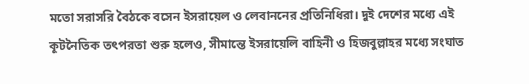মতো সরাসরি বৈঠকে বসেন ইসরায়েল ও লেবাননের প্রতিনিধিরা। দুই দেশের মধ্যে এই কূটনৈতিক তৎপরতা শুরু হলেও, সীমান্তে ইসরায়েলি বাহিনী ও হিজবুল্লাহর মধ্যে সংঘাত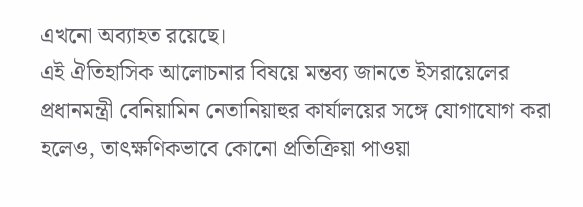এখনো অব্যাহত রয়েছে।
এই ঐতিহাসিক আলোচনার বিষয়ে মন্তব্য জানতে ইসরায়েলের প্রধানমন্ত্রী বেনিয়ামিন নেতানিয়াহুর কার্যালয়ের সঙ্গে যোগাযোগ করা হলেও, তাৎক্ষণিকভাবে কোনো প্রতিক্রিয়া পাওয়া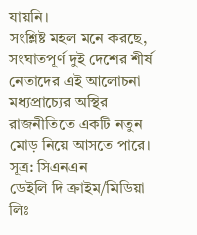যায়নি।
সংশ্লিষ্ট মহল মনে করছে, সংঘাতপূর্ণ দুই দেশের শীর্ষ নেতাদের এই আলোচনা মধ্যপ্রাচ্যের অস্থির রাজনীতিতে একটি নতুন মোড় নিয়ে আসতে পারে।
সূত্র: সিএনএন
ডেইলি দি ক্রাইম/মিডিয়া লিঃ